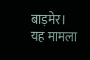बाड़मेर।
यह मामला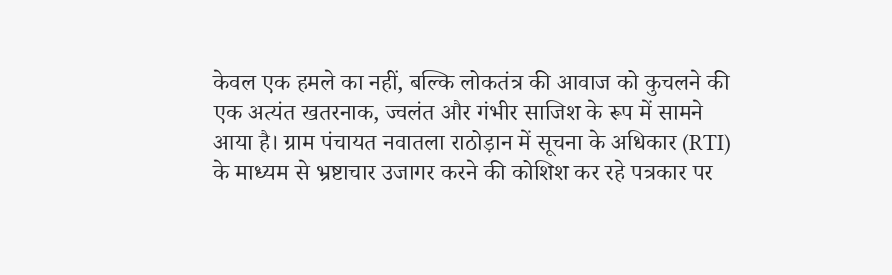केवल एक हमले का नहीं, बल्कि लोकतंत्र की आवाज को कुचलने की एक अत्यंत खतरनाक, ज्वलंत और गंभीर साजिश के रूप में सामने आया है। ग्राम पंचायत नवातला राठोड़ान में सूचना के अधिकार (RTI) के माध्यम से भ्रष्टाचार उजागर करने की कोशिश कर रहे पत्रकार पर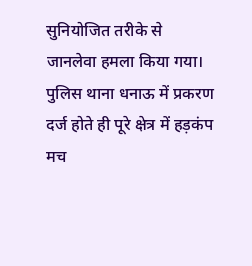सुनियोजित तरीके से जानलेवा हमला किया गया। पुलिस थाना धनाऊ में प्रकरण दर्ज होते ही पूरे क्षेत्र में हड़कंप मच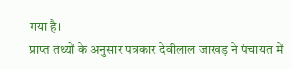गया है।
प्राप्त तथ्यों के अनुसार पत्रकार देवीलाल जाखड़ ने पंचायत में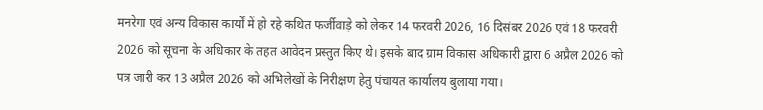मनरेगा एवं अन्य विकास कार्यों में हो रहे कथित फर्जीवाड़े को लेकर 14 फरवरी 2026, 16 दिसंबर 2026 एवं 18 फरवरी 2026 को सूचना के अधिकार के तहत आवेदन प्रस्तुत किए थे। इसके बाद ग्राम विकास अधिकारी द्वारा 6 अप्रैल 2026 को पत्र जारी कर 13 अप्रैल 2026 को अभिलेखों के निरीक्षण हेतु पंचायत कार्यालय बुलाया गया।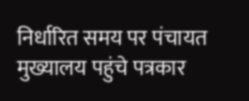निर्धारित समय पर पंचायत मुख्यालय पहुंचे पत्रकार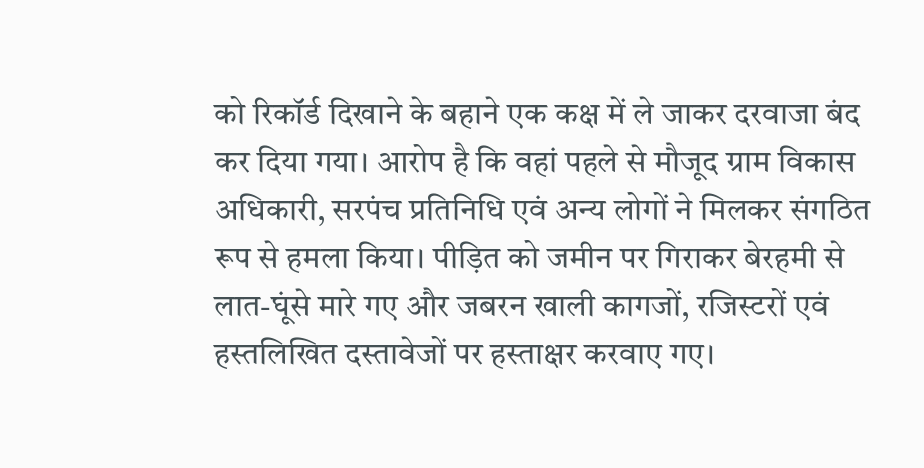को रिकॉर्ड दिखाने के बहाने एक कक्ष में ले जाकर दरवाजा बंद कर दिया गया। आरोप है कि वहां पहले से मौजूद ग्राम विकास अधिकारी, सरपंच प्रतिनिधि एवं अन्य लोगों ने मिलकर संगठित रूप से हमला किया। पीड़ित को जमीन पर गिराकर बेरहमी से लात-घूंसे मारे गए और जबरन खाली कागजों, रजिस्टरों एवं हस्तलिखित दस्तावेजों पर हस्ताक्षर करवाए गए।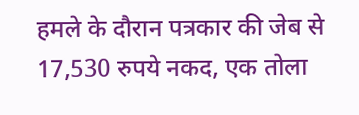हमले के दौरान पत्रकार की जेब से 17,530 रुपये नकद, एक तोला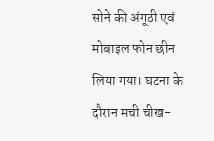सोने की अंगूठी एवं मोबाइल फोन छीन लिया गया। घटना के दौरान मची चीख-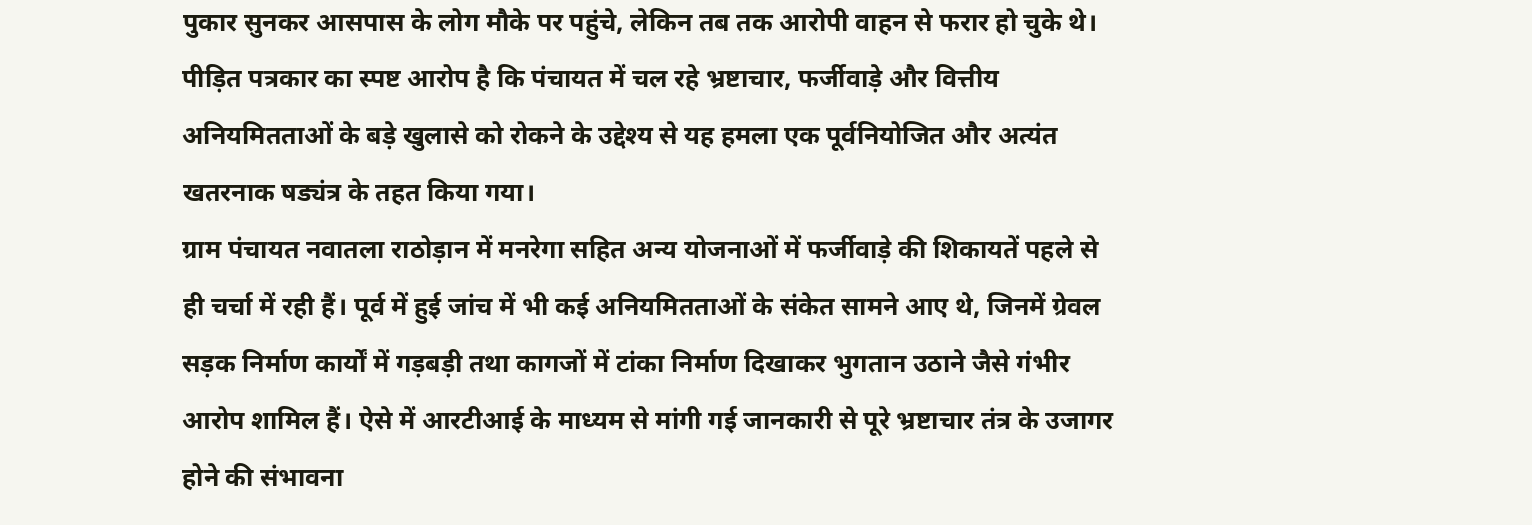पुकार सुनकर आसपास के लोग मौके पर पहुंचे, लेकिन तब तक आरोपी वाहन से फरार हो चुके थे।
पीड़ित पत्रकार का स्पष्ट आरोप है कि पंचायत में चल रहे भ्रष्टाचार, फर्जीवाड़े और वित्तीय अनियमितताओं के बड़े खुलासे को रोकने के उद्देश्य से यह हमला एक पूर्वनियोजित और अत्यंत खतरनाक षड्यंत्र के तहत किया गया।
ग्राम पंचायत नवातला राठोड़ान में मनरेगा सहित अन्य योजनाओं में फर्जीवाड़े की शिकायतें पहले से ही चर्चा में रही हैं। पूर्व में हुई जांच में भी कई अनियमितताओं के संकेत सामने आए थे, जिनमें ग्रेवल सड़क निर्माण कार्यों में गड़बड़ी तथा कागजों में टांका निर्माण दिखाकर भुगतान उठाने जैसे गंभीर आरोप शामिल हैं। ऐसे में आरटीआई के माध्यम से मांगी गई जानकारी से पूरे भ्रष्टाचार तंत्र के उजागर होने की संभावना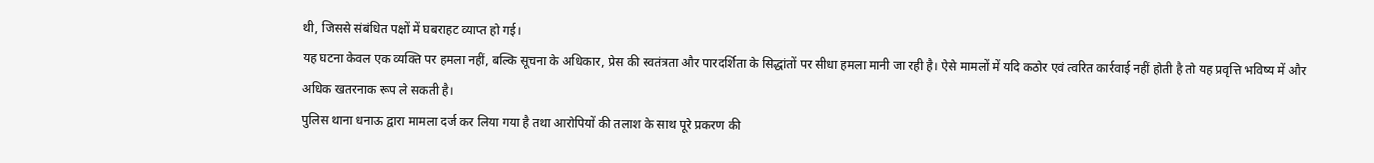थी, जिससे संबंधित पक्षों में घबराहट व्याप्त हो गई।
यह घटना केवल एक व्यक्ति पर हमला नहीं, बल्कि सूचना के अधिकार, प्रेस की स्वतंत्रता और पारदर्शिता के सिद्धांतों पर सीधा हमला मानी जा रही है। ऐसे मामलों में यदि कठोर एवं त्वरित कार्रवाई नहीं होती है तो यह प्रवृत्ति भविष्य में और अधिक खतरनाक रूप ले सकती है।
पुलिस थाना धनाऊ द्वारा मामला दर्ज कर लिया गया है तथा आरोपियों की तलाश के साथ पूरे प्रकरण की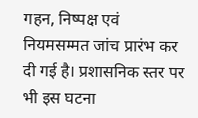गहन, निष्पक्ष एवं नियमसम्मत जांच प्रारंभ कर दी गई है। प्रशासनिक स्तर पर भी इस घटना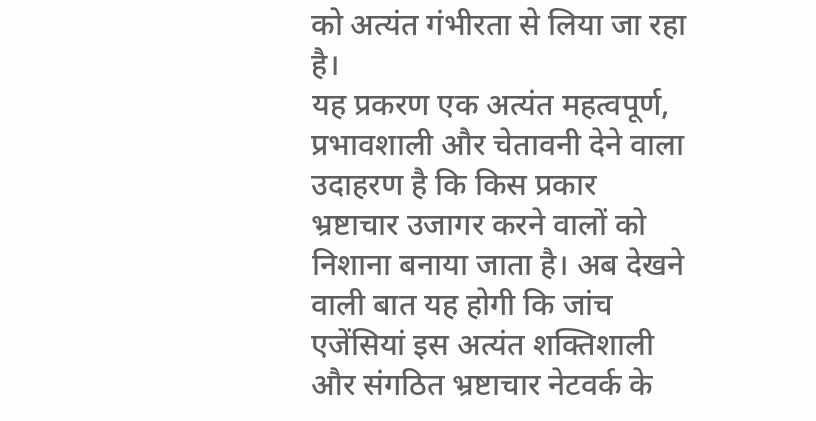को अत्यंत गंभीरता से लिया जा रहा है।
यह प्रकरण एक अत्यंत महत्वपूर्ण, प्रभावशाली और चेतावनी देने वाला उदाहरण है कि किस प्रकार भ्रष्टाचार उजागर करने वालों को निशाना बनाया जाता है। अब देखने वाली बात यह होगी कि जांच एजेंसियां इस अत्यंत शक्तिशाली और संगठित भ्रष्टाचार नेटवर्क के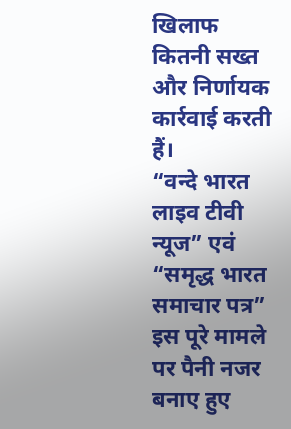खिलाफ कितनी सख्त और निर्णायक कार्रवाई करती हैं।
“वन्दे भारत लाइव टीवी न्यूज” एवं “समृद्ध भारत समाचार पत्र” इस पूरे मामले पर पैनी नजर बनाए हुए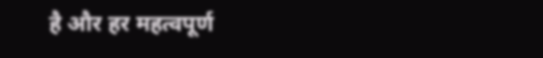है और हर महत्वपूर्ण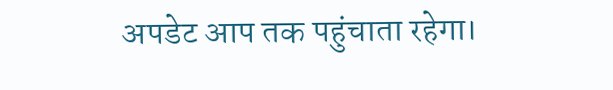अपडेट आप तक पहुंचाता रहेगा।